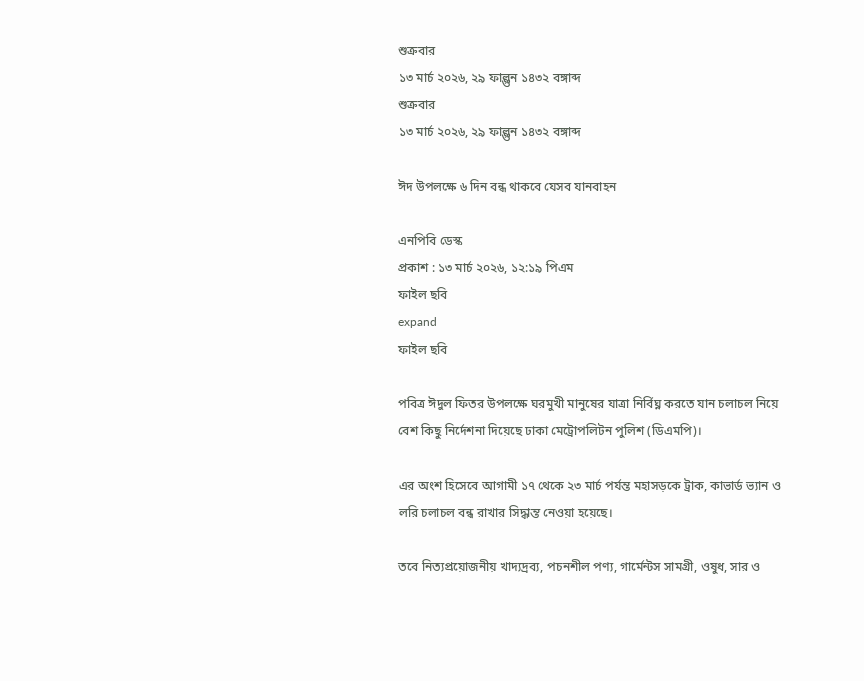শুক্রবার
১৩ মার্চ ২০২৬, ২৯ ফাল্গুন ১৪৩২ বঙ্গাব্দ
শুক্রবার
১৩ মার্চ ২০২৬, ২৯ ফাল্গুন ১৪৩২ বঙ্গাব্দ

ঈদ উপলক্ষে ৬ দিন বন্ধ থাকবে যেসব যানবাহন

এনপিবি ডেস্ক
প্রকাশ : ১৩ মার্চ ২০২৬, ১২:১৯ পিএম
ফাইল ছবি
expand
ফাইল ছবি

পবিত্র ঈদুল ফিতর উপলক্ষে ঘরমুখী মানুষের যাত্রা নির্বিঘ্ন করতে যান চলাচল নিয়ে বেশ কিছু নির্দেশনা দিয়েছে ঢাকা মেট্রোপলিটন পুলিশ (ডিএমপি)।

এর অংশ হিসেবে আগামী ১৭ থেকে ২৩ মার্চ পর্যন্ত মহাসড়কে ট্রাক, কাভার্ড ভ্যান ও লরি চলাচল বন্ধ রাখার সিদ্ধান্ত নেওয়া হয়েছে।

তবে নিত্যপ্রয়োজনীয় খাদ্যদ্রব্য, পচনশীল পণ্য, গার্মেন্টস সামগ্রী, ওষুধ, সার ও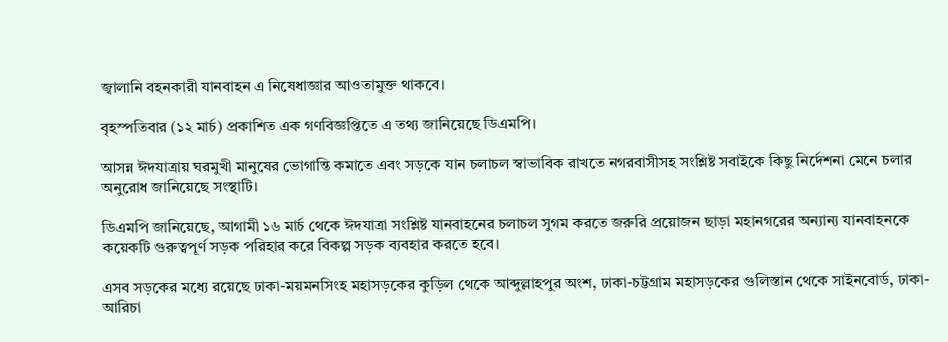জ্বালানি বহনকারী যানবাহন এ নিষেধাজ্ঞার আওতামুক্ত থাকবে।

বৃহস্পতিবার (১২ মার্চ) প্রকাশিত এক গণবিজ্ঞপ্তিতে এ তথ্য জানিয়েছে ডিএমপি।

আসন্ন ঈদযাত্রায় ঘরমুখী মানুষের ভোগান্তি কমাতে এবং সড়কে যান চলাচল স্বাভাবিক রাখতে নগরবাসীসহ সংশ্লিষ্ট সবাইকে কিছু নির্দেশনা মেনে চলার অনুরোধ জানিয়েছে সংস্থাটি।

ডিএমপি জানিয়েছে, আগামী ১৬ মার্চ থেকে ঈদযাত্রা সংশ্লিষ্ট যানবাহনের চলাচল সুগম করতে জরুরি প্রয়োজন ছাড়া মহানগরের অন্যান্য যানবাহনকে কয়েকটি গুরুত্বপূর্ণ সড়ক পরিহার করে বিকল্প সড়ক ব্যবহার করতে হবে।

এসব সড়কের মধ্যে রয়েছে ঢাকা-ময়মনসিংহ মহাসড়কের কুড়িল থেকে আব্দুল্লাহপুর অংশ, ঢাকা-চট্টগ্রাম মহাসড়কের গুলিস্তান থেকে সাইনবোর্ড, ঢাকা-আরিচা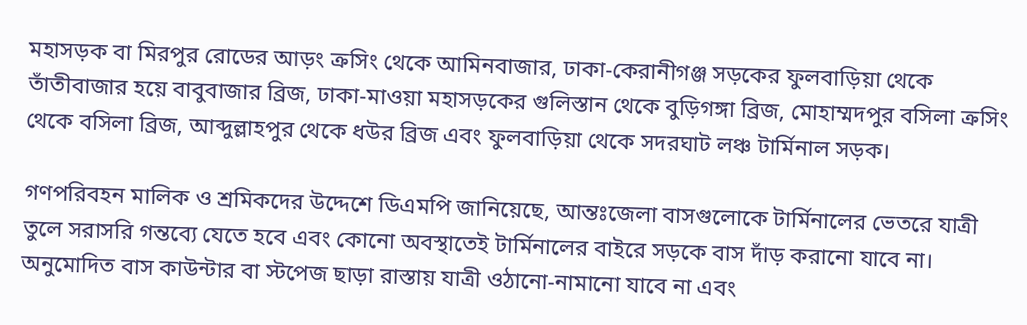মহাসড়ক বা মিরপুর রোডের আড়ং ক্রসিং থেকে আমিনবাজার, ঢাকা-কেরানীগঞ্জ সড়কের ফুলবাড়িয়া থেকে তাঁতীবাজার হয়ে বাবুবাজার ব্রিজ, ঢাকা-মাওয়া মহাসড়কের গুলিস্তান থেকে বুড়িগঙ্গা ব্রিজ, মোহাম্মদপুর বসিলা ক্রসিং থেকে বসিলা ব্রিজ, আব্দুল্লাহপুর থেকে ধউর ব্রিজ এবং ফুলবাড়িয়া থেকে সদরঘাট লঞ্চ টার্মিনাল সড়ক।

গণপরিবহন মালিক ও শ্রমিকদের উদ্দেশে ডিএমপি জানিয়েছে, আন্তঃজেলা বাসগুলোকে টার্মিনালের ভেতরে যাত্রী তুলে সরাসরি গন্তব্যে যেতে হবে এবং কোনো অবস্থাতেই টার্মিনালের বাইরে সড়কে বাস দাঁড় করানো যাবে না। অনুমোদিত বাস কাউন্টার বা স্টপেজ ছাড়া রাস্তায় যাত্রী ওঠানো-নামানো যাবে না এবং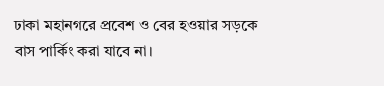ঢাকা মহানগরে প্রবেশ ও বের হওয়ার সড়কে বাস পার্কিং করা যাবে না।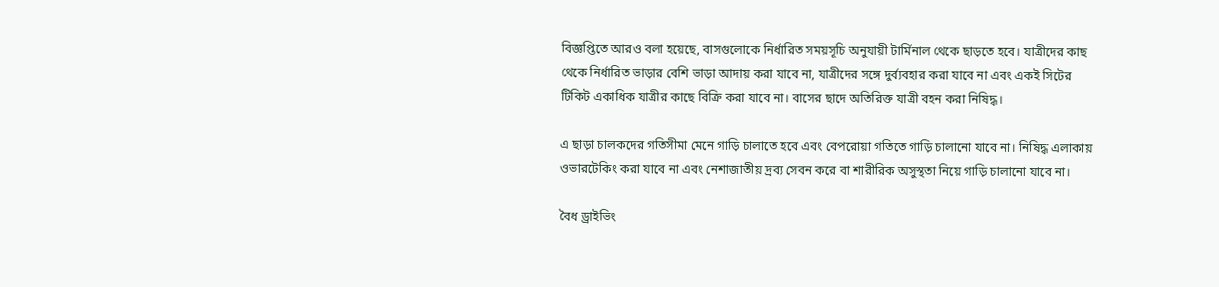বিজ্ঞপ্তিতে আরও বলা হয়েছে, বাসগুলোকে নির্ধারিত সময়সূচি অনুযায়ী টার্মিনাল থেকে ছাড়তে হবে। যাত্রীদের কাছ থেকে নির্ধারিত ভাড়ার বেশি ভাড়া আদায় করা যাবে না, যাত্রীদের সঙ্গে দুর্ব্যবহার করা যাবে না এবং একই সিটের টিকিট একাধিক যাত্রীর কাছে বিক্রি করা যাবে না। বাসের ছাদে অতিরিক্ত যাত্রী বহন করা নিষিদ্ধ।

এ ছাড়া চালকদের গতিসীমা মেনে গাড়ি চালাতে হবে এবং বেপরোয়া গতিতে গাড়ি চালানো যাবে না। নিষিদ্ধ এলাকায় ওভারটেকিং করা যাবে না এবং নেশাজাতীয় দ্রব্য সেবন করে বা শারীরিক অসুস্থতা নিয়ে গাড়ি চালানো যাবে না।

বৈধ ড্রাইভিং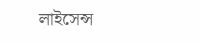লাইসেন্স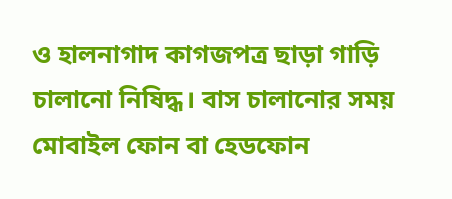ও হালনাগাদ কাগজপত্র ছাড়া গাড়ি চালানো নিষিদ্ধ। বাস চালানোর সময় মোবাইল ফোন বা হেডফোন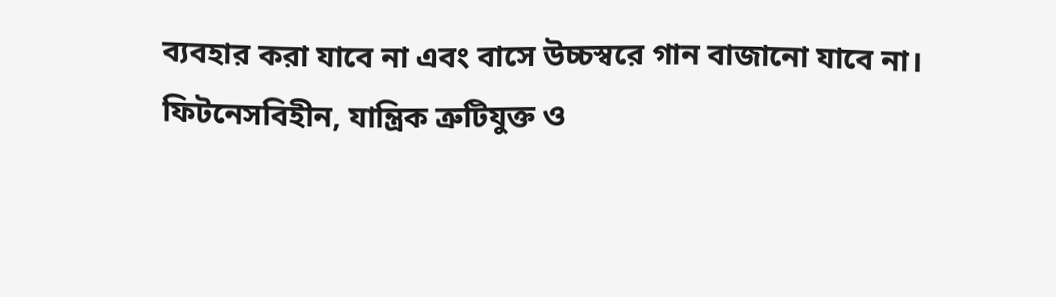ব্যবহার করা যাবে না এবং বাসে উচ্চস্বরে গান বাজানো যাবে না। ফিটনেসবিহীন, যান্ত্রিক ত্রুটিযুক্ত ও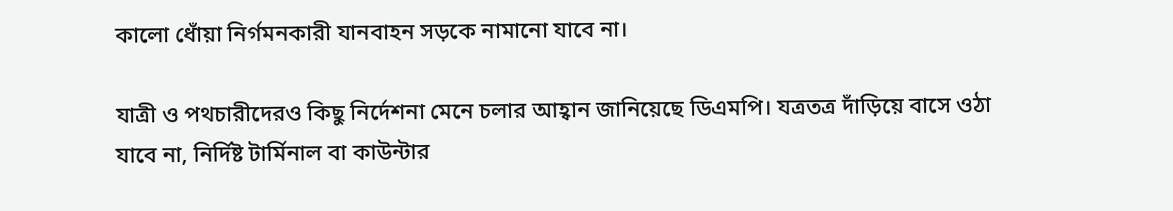কালো ধোঁয়া নির্গমনকারী যানবাহন সড়কে নামানো যাবে না।

যাত্রী ও পথচারীদেরও কিছু নির্দেশনা মেনে চলার আহ্বান জানিয়েছে ডিএমপি। যত্রতত্র দাঁড়িয়ে বাসে ওঠা যাবে না, নির্দিষ্ট টার্মিনাল বা কাউন্টার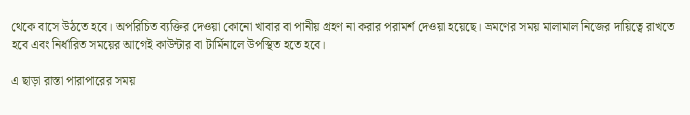থেকে বাসে উঠতে হবে। অপরিচিত ব্যক্তির দেওয়া কোনো খাবার বা পানীয় গ্রহণ না করার পরামর্শ দেওয়া হয়েছে। ভ্রমণের সময় মালামাল নিজের দায়িত্বে রাখতে হবে এবং নির্ধারিত সময়ের আগেই কাউন্টার বা টার্মিনালে উপস্থিত হতে হবে।

এ ছাড়া রাস্তা পারাপারের সময়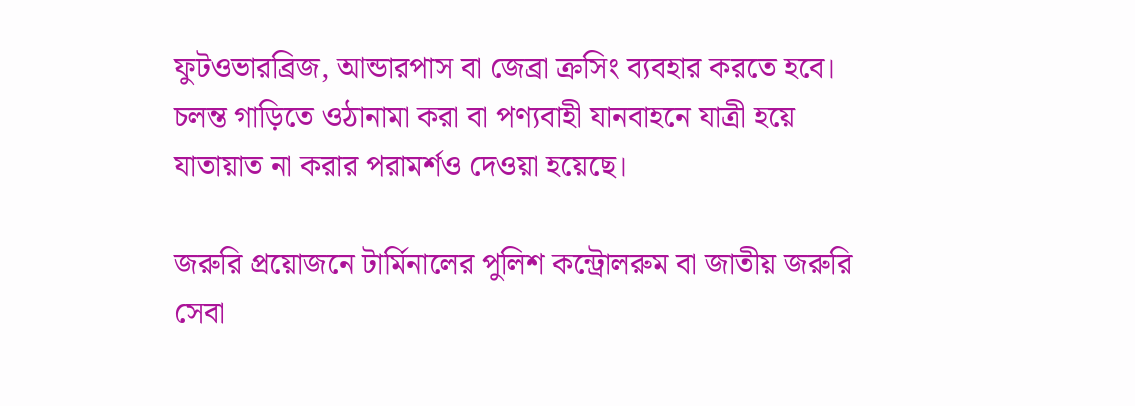ফুটওভারব্রিজ, আন্ডারপাস বা জেব্রা ক্রসিং ব্যবহার করতে হবে। চলন্ত গাড়িতে ওঠানামা করা বা পণ্যবাহী যানবাহনে যাত্রী হয়ে যাতায়াত না করার পরামর্শও দেওয়া হয়েছে।

জরুরি প্রয়োজনে টার্মিনালের পুলিশ কন্ট্রোলরুম বা জাতীয় জরুরি সেবা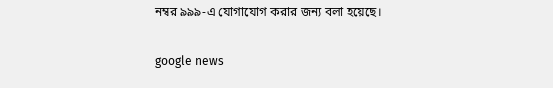নম্বর ৯৯৯-এ যোগাযোগ করার জন্য বলা হয়েছে।

google news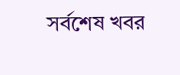সর্বশেষ খবর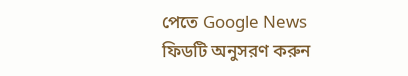পেতে Google News ফিডটি অনুসরণ করুন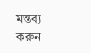মন্তব্য করুন